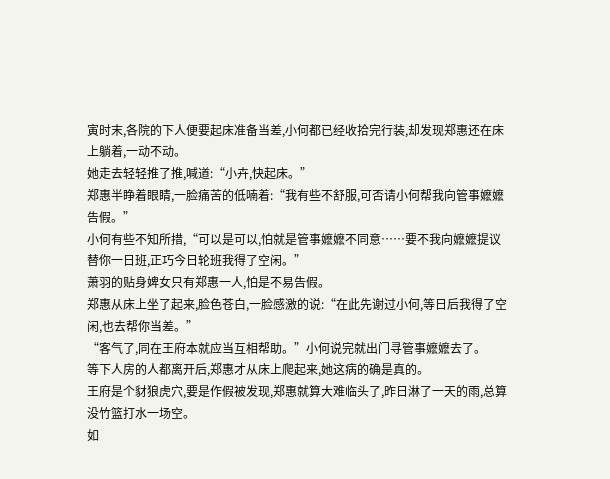寅时末,各院的下人便要起床准备当差,小何都已经收拾完行装,却发现郑惠还在床上躺着,一动不动。
她走去轻轻推了推,喊道:“小卉,快起床。”
郑惠半睁着眼睛,一脸痛苦的低喃着:“我有些不舒服,可否请小何帮我向管事嬷嬷告假。”
小何有些不知所措,“可以是可以,怕就是管事嬷嬷不同意……要不我向嬷嬷提议替你一日班,正巧今日轮班我得了空闲。”
萧羽的贴身婢女只有郑惠一人,怕是不易告假。
郑惠从床上坐了起来,脸色苍白,一脸感激的说:“在此先谢过小何,等日后我得了空闲,也去帮你当差。”
“客气了,同在王府本就应当互相帮助。”小何说完就出门寻管事嬷嬷去了。
等下人房的人都离开后,郑惠才从床上爬起来,她这病的确是真的。
王府是个豺狼虎穴,要是作假被发现,郑惠就算大难临头了,昨日淋了一天的雨,总算没竹篮打水一场空。
如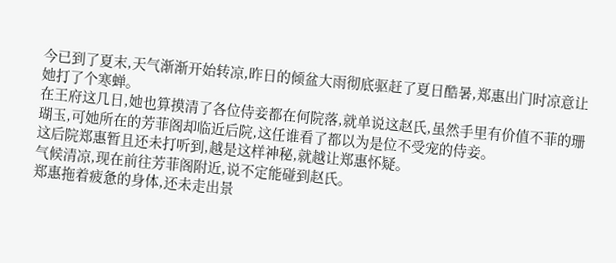今已到了夏末,天气渐渐开始转凉,昨日的倾盆大雨彻底驱赶了夏日酷暑,郑惠出门时凉意让她打了个寒蝉。
在王府这几日,她也算摸清了各位侍妾都在何院落,就单说这赵氏,虽然手里有价值不菲的珊瑚玉,可她所在的芳菲阁却临近后院,这任谁看了都以为是位不受宠的侍妾。
这后院郑惠暂且还未打听到,越是这样神秘,就越让郑惠怀疑。
气候清凉,现在前往芳菲阁附近,说不定能碰到赵氏。
郑惠拖着疲惫的身体,还未走出景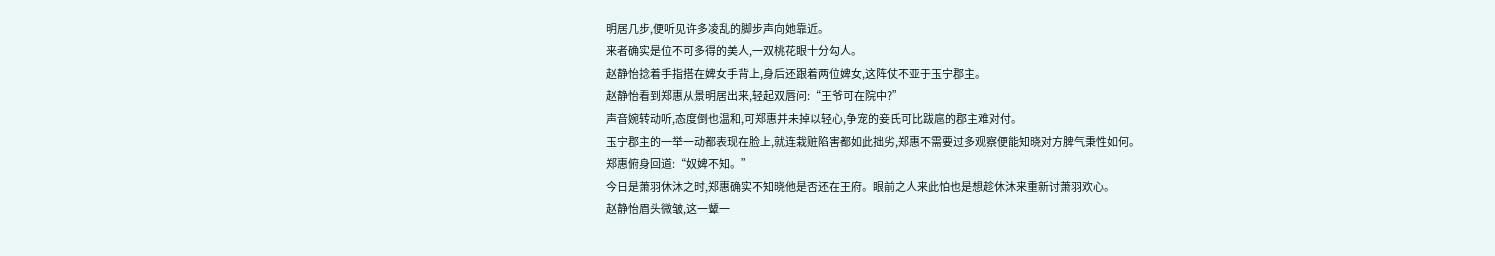明居几步,便听见许多凌乱的脚步声向她靠近。
来者确实是位不可多得的美人,一双桃花眼十分勾人。
赵静怡捻着手指搭在婢女手背上,身后还跟着两位婢女,这阵仗不亚于玉宁郡主。
赵静怡看到郑惠从景明居出来,轻起双唇问:“王爷可在院中?”
声音婉转动听,态度倒也温和,可郑惠并未掉以轻心,争宠的妾氏可比跋扈的郡主难对付。
玉宁郡主的一举一动都表现在脸上,就连栽赃陷害都如此拙劣,郑惠不需要过多观察便能知晓对方脾气秉性如何。
郑惠俯身回道:“奴婢不知。”
今日是萧羽休沐之时,郑惠确实不知晓他是否还在王府。眼前之人来此怕也是想趁休沐来重新讨萧羽欢心。
赵静怡眉头微皱,这一颦一